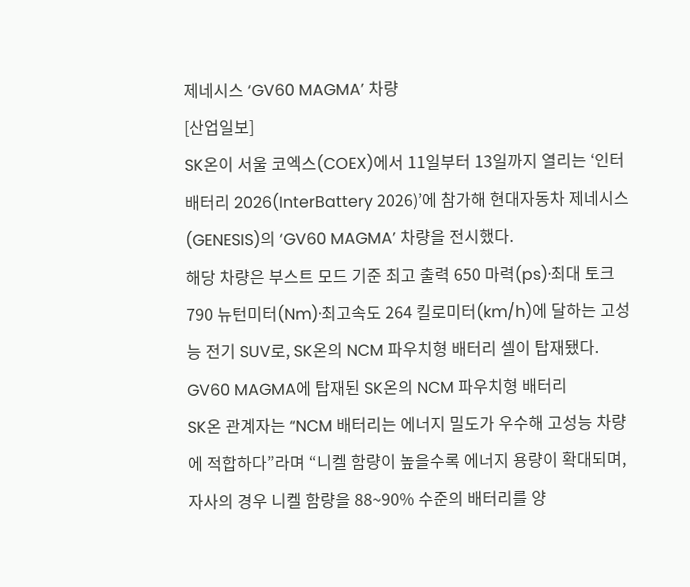제네시스 ‘GV60 MAGMA’ 차량
[산업일보]
SK온이 서울 코엑스(COEX)에서 11일부터 13일까지 열리는 ‘인터배터리 2026(InterBattery 2026)’에 참가해 현대자동차 제네시스(GENESIS)의 ‘GV60 MAGMA’ 차량을 전시했다.
해당 차량은 부스트 모드 기준 최고 출력 650 마력(ps)·최대 토크 790 뉴턴미터(Nm)·최고속도 264 킬로미터(km/h)에 달하는 고성능 전기 SUV로, SK온의 NCM 파우치형 배터리 셀이 탑재됐다.
GV60 MAGMA에 탑재된 SK온의 NCM 파우치형 배터리
SK온 관계자는 “NCM 배터리는 에너지 밀도가 우수해 고성능 차량에 적합하다”라며 “니켈 함량이 높을수록 에너지 용량이 확대되며, 자사의 경우 니켈 함량을 88~90% 수준의 배터리를 양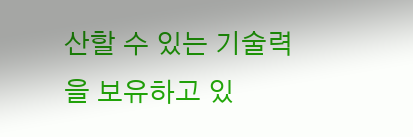산할 수 있는 기술력을 보유하고 있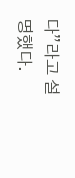다”라고 설명했다.